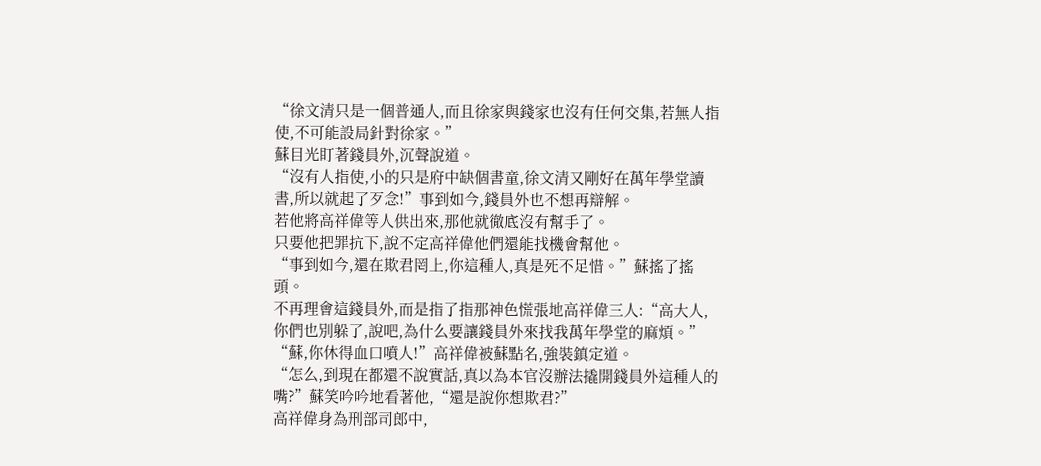“徐文清只是一個普通人,而且徐家與錢家也沒有任何交集,若無人指使,不可能設局針對徐家。”
蘇目光盯著錢員外,沉聲說道。
“沒有人指使,小的只是府中缺個書童,徐文清又剛好在萬年學堂讀書,所以就起了歹念!”事到如今,錢員外也不想再辯解。
若他將高祥偉等人供出來,那他就徹底沒有幫手了。
只要他把罪抗下,說不定高祥偉他們還能找機會幫他。
“事到如今,還在欺君罔上,你這種人,真是死不足惜。”蘇搖了搖頭。
不再理會這錢員外,而是指了指那神色慌張地高祥偉三人:“高大人,你們也別躲了,說吧,為什么要讓錢員外來找我萬年學堂的麻煩。”
“蘇,你休得血口噴人!”高祥偉被蘇點名,強裝鎮定道。
“怎么,到現在都還不說實話,真以為本官沒辦法撬開錢員外這種人的嘴?”蘇笑吟吟地看著他,“還是說你想欺君?”
高祥偉身為刑部司郎中,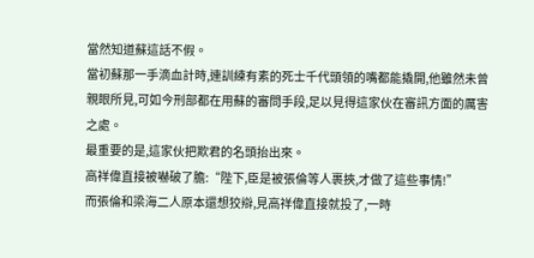當然知道蘇這話不假。
當初蘇那一手滴血計時,連訓練有素的死士千代頭領的嘴都能撬開,他雖然未曾親眼所見,可如今刑部都在用蘇的審問手段,足以見得這家伙在審訊方面的厲害之處。
最重要的是,這家伙把欺君的名頭抬出來。
高祥偉直接被嚇破了膽:“陛下,臣是被張倫等人裹挾,才做了這些事情!”
而張倫和梁海二人原本還想狡辯,見高祥偉直接就投了,一時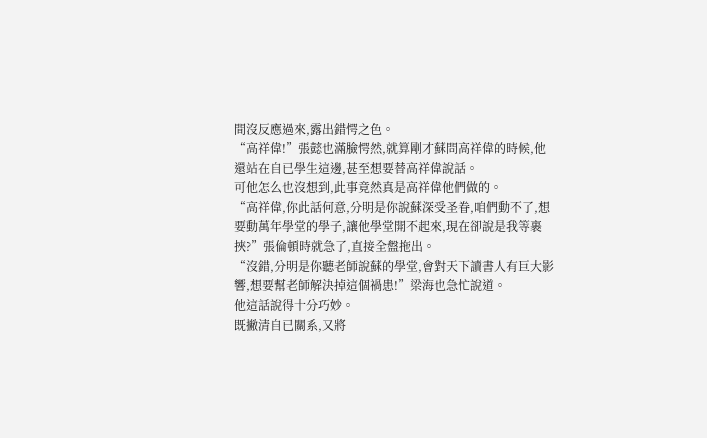間沒反應過來,露出錯愕之色。
“高祥偉!”張懿也滿臉愕然,就算剛才蘇問高祥偉的時候,他還站在自已學生這邊,甚至想要替高祥偉說話。
可他怎么也沒想到,此事竟然真是高祥偉他們做的。
“高祥偉,你此話何意,分明是你說蘇深受圣眷,咱們動不了,想要動萬年學堂的學子,讓他學堂開不起來,現在卻說是我等裹挾?”張倫頓時就急了,直接全盤拖出。
“沒錯,分明是你聽老師說蘇的學堂,會對天下讀書人有巨大影響,想要幫老師解決掉這個禍患!”梁海也急忙說道。
他這話說得十分巧妙。
既撇清自已關系,又將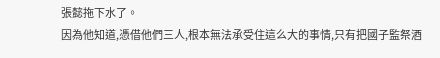張懿拖下水了。
因為他知道,憑借他們三人,根本無法承受住這么大的事情,只有把國子監祭酒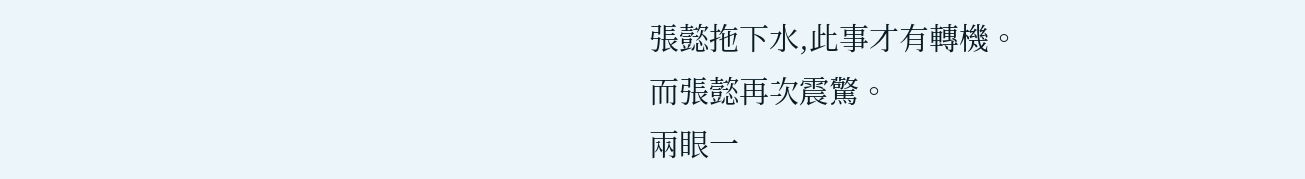張懿拖下水,此事才有轉機。
而張懿再次震驚。
兩眼一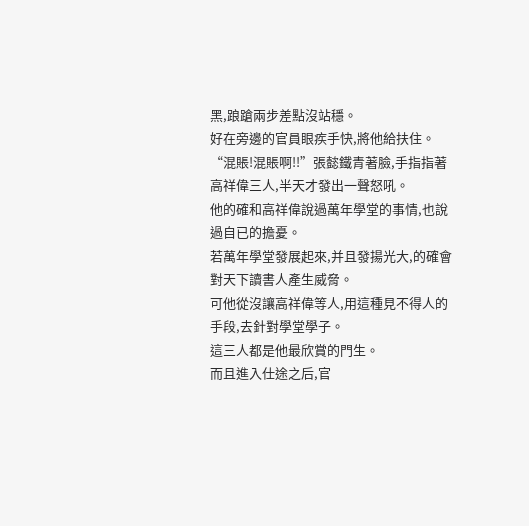黑,踉蹌兩步差點沒站穩。
好在旁邊的官員眼疾手快,將他給扶住。
“混賬!混賬啊!!”張懿鐵青著臉,手指指著高祥偉三人,半天才發出一聲怒吼。
他的確和高祥偉說過萬年學堂的事情,也說過自已的擔憂。
若萬年學堂發展起來,并且發揚光大,的確會對天下讀書人產生威脅。
可他從沒讓高祥偉等人,用這種見不得人的手段,去針對學堂學子。
這三人都是他最欣賞的門生。
而且進入仕途之后,官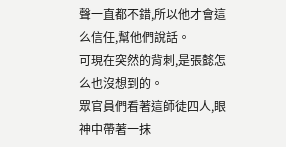聲一直都不錯,所以他才會這么信任,幫他們說話。
可現在突然的背刺,是張懿怎么也沒想到的。
眾官員們看著這師徒四人,眼神中帶著一抹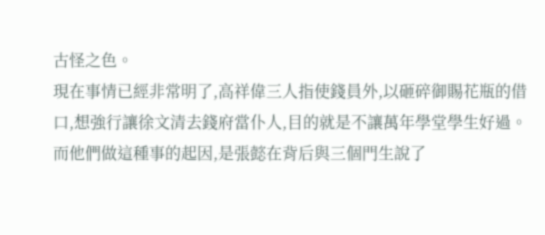古怪之色。
現在事情已經非常明了,高祥偉三人指使錢員外,以砸碎御賜花瓶的借口,想強行讓徐文清去錢府當仆人,目的就是不讓萬年學堂學生好過。
而他們做這種事的起因,是張懿在背后與三個門生說了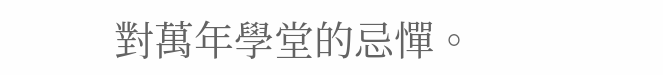對萬年學堂的忌憚。